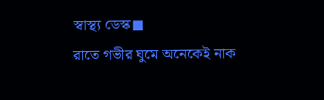স্বাস্থ্য ডেস্ক◼
রাতে গভীর ঘুমে অনেকেই নাক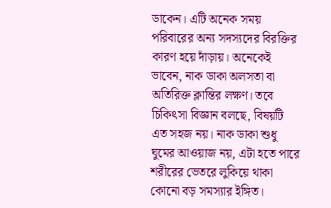ডাকেন। এটি অনেক সময় পরিবারের অন্য সদস্যদের বিরক্তির কারণ হয়ে দাঁড়ায়। অনেকেই ভাবেন, নাক ডাকা অলসতা বা অতিরিক্ত ক্লান্তির লক্ষণ। তবে চিকিৎসা বিজ্ঞান বলছে, বিষয়টি এত সহজ নয়। নাক ডাকা শুধু ঘুমের আওয়াজ নয়, এটা হতে পারে শরীরের ভেতরে লুকিয়ে থাকা কোনো বড় সমস্যার ইঙ্গিত।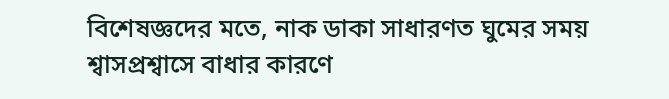বিশেষজ্ঞদের মতে, নাক ডাকা সাধারণত ঘুমের সময় শ্বাসপ্রশ্বাসে বাধার কারণে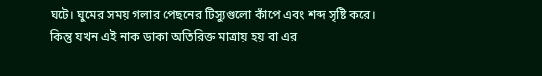ঘটে। ঘুমের সময় গলার পেছনের টিস্যুগুলো কাঁপে এবং শব্দ সৃষ্টি করে। কিন্তু যখন এই নাক ডাকা অতিরিক্ত মাত্রায় হয় বা এর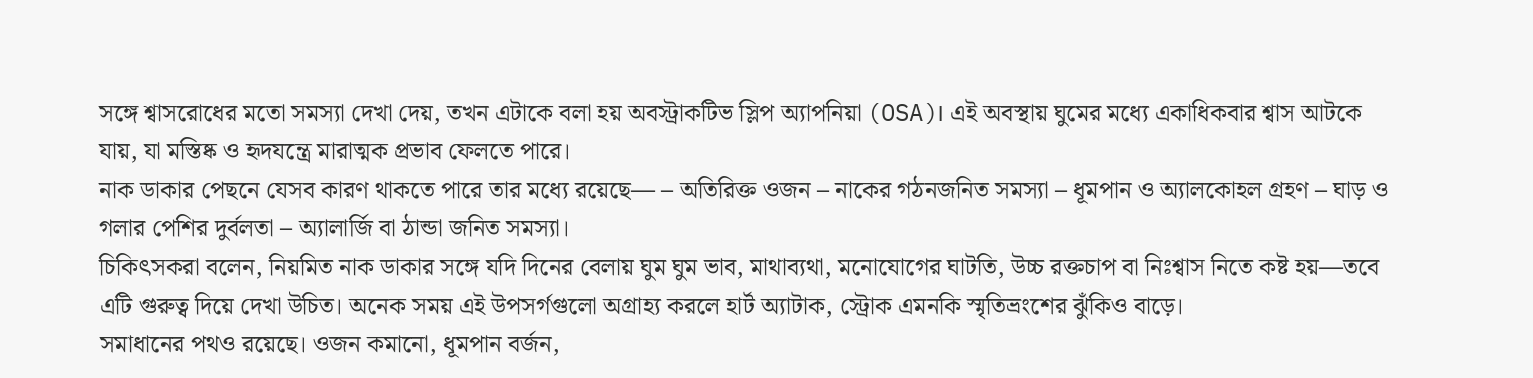সঙ্গে শ্বাসরোধের মতো সমস্যা দেখা দেয়, তখন এটাকে বলা হয় অবস্ট্রাকটিভ স্লিপ অ্যাপনিয়া (OSA)। এই অবস্থায় ঘুমের মধ্যে একাধিকবার শ্বাস আটকে যায়, যা মস্তিষ্ক ও হৃদযন্ত্রে মারাত্মক প্রভাব ফেলতে পারে।
নাক ডাকার পেছনে যেসব কারণ থাকতে পারে তার মধ্যে রয়েছে— – অতিরিক্ত ওজন – নাকের গঠনজনিত সমস্যা – ধূমপান ও অ্যালকোহল গ্রহণ – ঘাড় ও গলার পেশির দুর্বলতা – অ্যালার্জি বা ঠান্ডা জনিত সমস্যা।
চিকিৎসকরা বলেন, নিয়মিত নাক ডাকার সঙ্গে যদি দিনের বেলায় ঘুম ঘুম ভাব, মাথাব্যথা, মনোযোগের ঘাটতি, উচ্চ রক্তচাপ বা নিঃশ্বাস নিতে কষ্ট হয়—তবে এটি গুরুত্ব দিয়ে দেখা উচিত। অনেক সময় এই উপসর্গগুলো অগ্রাহ্য করলে হার্ট অ্যাটাক, স্ট্রোক এমনকি স্মৃতিভ্রংশের ঝুঁকিও বাড়ে।
সমাধানের পথও রয়েছে। ওজন কমানো, ধূমপান বর্জন,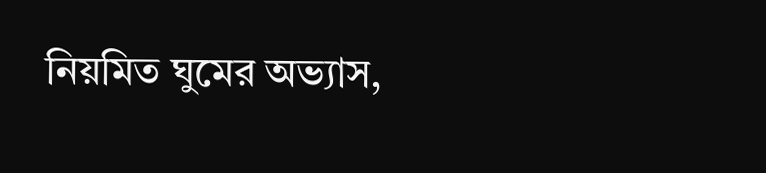নিয়মিত ঘুমের অভ্যাস,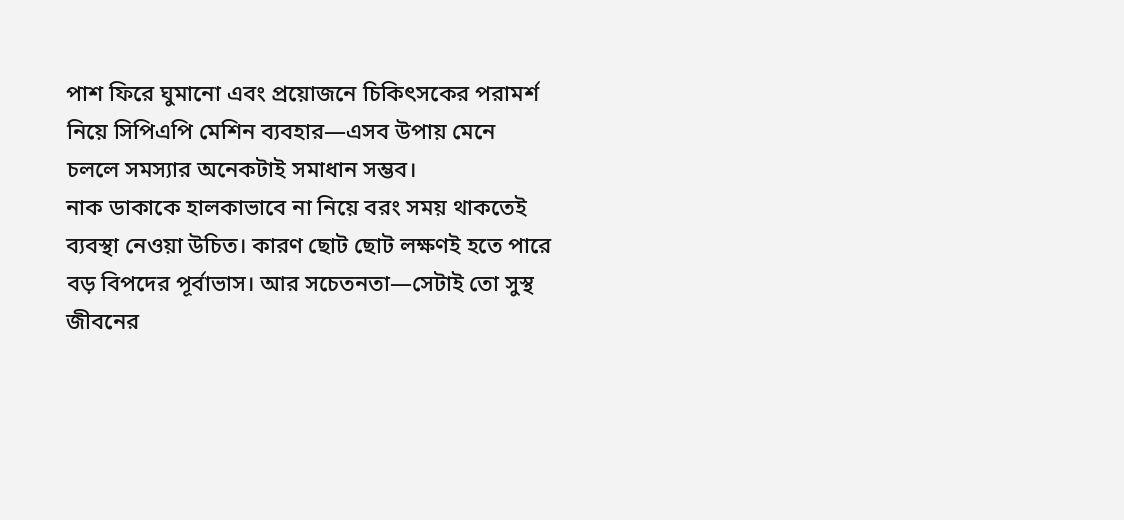পাশ ফিরে ঘুমানো এবং প্রয়োজনে চিকিৎসকের পরামর্শ নিয়ে সিপিএপি মেশিন ব্যবহার—এসব উপায় মেনে চললে সমস্যার অনেকটাই সমাধান সম্ভব।
নাক ডাকাকে হালকাভাবে না নিয়ে বরং সময় থাকতেই ব্যবস্থা নেওয়া উচিত। কারণ ছোট ছোট লক্ষণই হতে পারে বড় বিপদের পূর্বাভাস। আর সচেতনতা—সেটাই তো সুস্থ জীবনের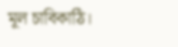মূল চাবিকাঠি।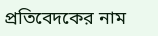প্রতিবেদকের নাম